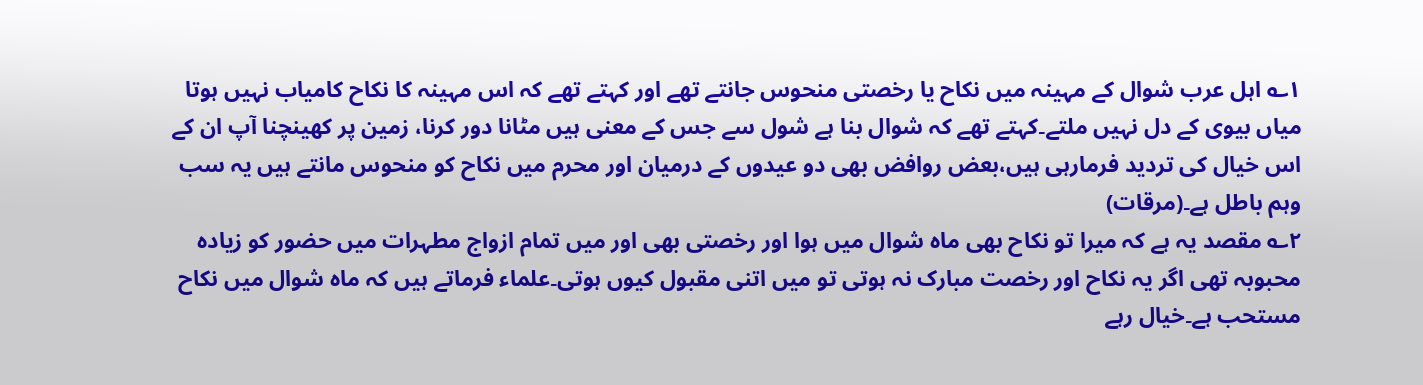۱؎ اہل عرب شوال کے مہینہ میں نکاح یا رخصتی منحوس جانتے تھے اور کہتے تھے کہ اس مہینہ کا نکاح کامیاب نہیں ہوتا میاں بیوی کے دل نہیں ملتے۔کہتے تھے کہ شوال بنا ہے شول سے جس کے معنی ہیں مٹانا دور کرنا، زمین پر کھینچنا آپ ان کے اس خیال کی تردید فرمارہی ہیں،بعض روافض بھی دو عیدوں کے درمیان اور محرم میں نکاح کو منحوس مانتے ہیں یہ سب وہم باطل ہے۔(مرقات)
۲؎ مقصد یہ ہے کہ میرا تو نکاح بھی ماہ شوال میں ہوا اور رخصتی بھی اور میں تمام ازواج مطہرات میں حضور کو زیادہ محبوبہ تھی اگر یہ نکاح اور رخصت مبارک نہ ہوتی تو میں اتنی مقبول کیوں ہوتی۔علماء فرماتے ہیں کہ ماہ شوال میں نکاح مستحب ہے۔خیال رہے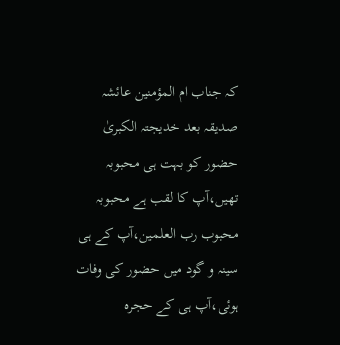کہ جناب ام المؤمنین عائشہ صدیقہ بعد خدیجتہ الکبریٰ حضور کو بہت ہی محبوبہ تھیں،آپ کا لقب ہے محبوبہ محبوب رب العلمین،آپ کے ہی سینہ و گود میں حضور کی وفات ہوئی،آپ ہی کے حجرہ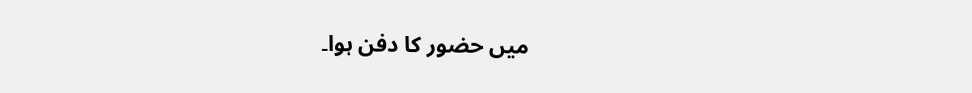میں حضور کا دفن ہوا۔